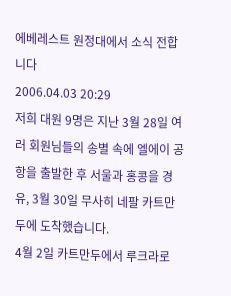에베레스트 원정대에서 소식 전합니다
2006.04.03 20:29
저희 대원 9명은 지난 3월 28일 여러 회원님들의 송별 속에 엘에이 공항을 출발한 후 서울과 홍콩을 경유, 3월 30일 무사히 네팔 카트만두에 도착했습니다.
4월 2일 카트만두에서 루크라로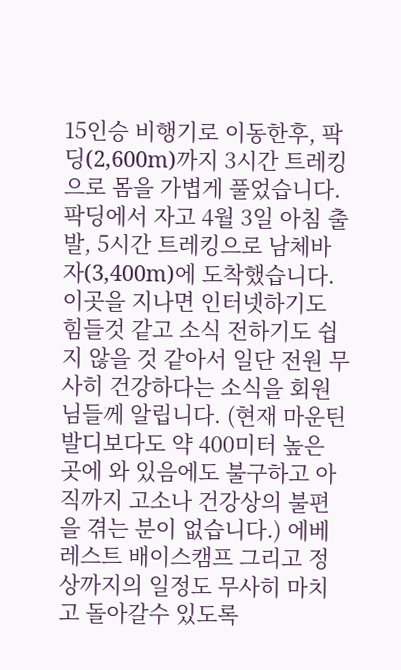15인승 비행기로 이동한후, 팍딩(2,600m)까지 3시간 트레킹으로 몸을 가볍게 풀었습니다. 팍딩에서 자고 4월 3일 아침 출발, 5시간 트레킹으로 남체바자(3,400m)에 도착했습니다. 이곳을 지나면 인터넷하기도 힘들것 같고 소식 전하기도 쉽지 않을 것 같아서 일단 전원 무사히 건강하다는 소식을 회원님들께 알립니다. (현재 마운틴 발디보다도 약 400미터 높은 곳에 와 있음에도 불구하고 아직까지 고소나 건강상의 불편을 겪는 분이 없습니다.) 에베레스트 배이스캠프 그리고 정상까지의 일정도 무사히 마치고 돌아갈수 있도록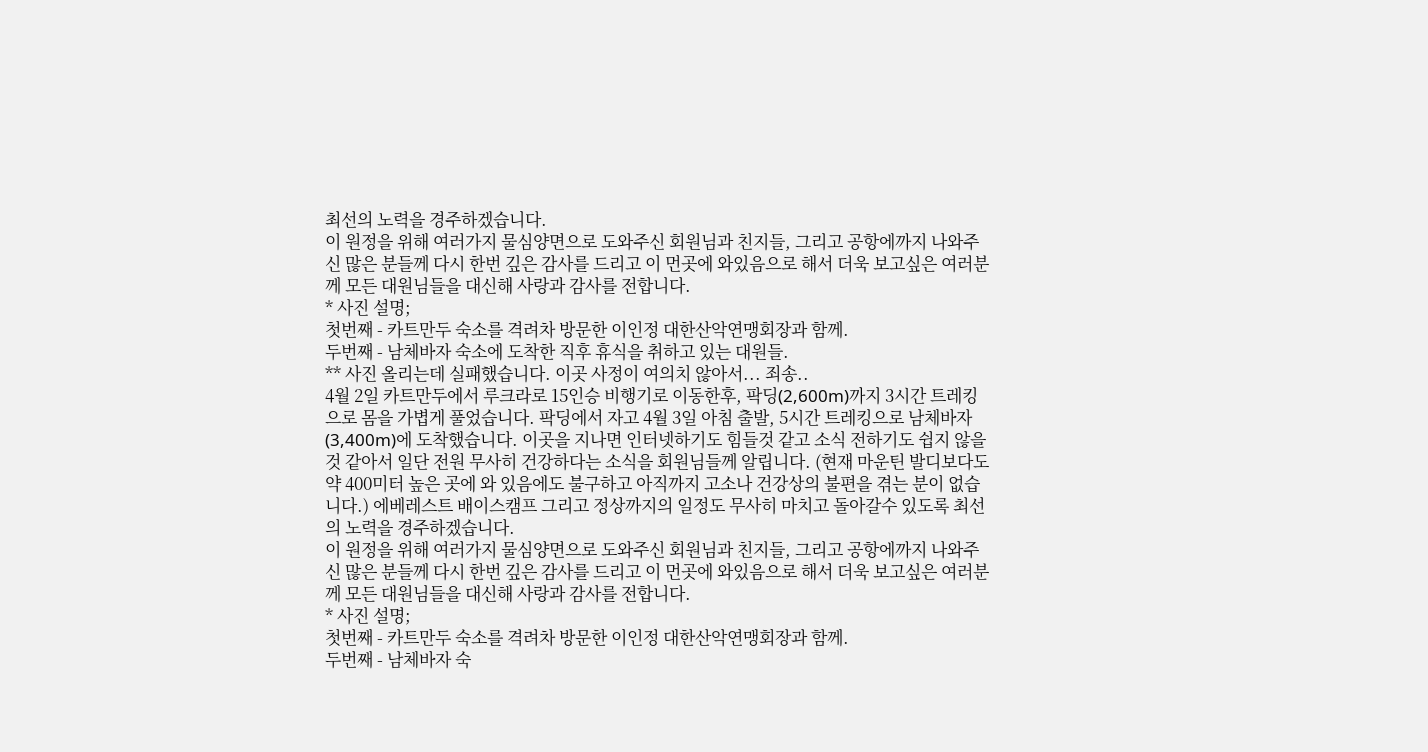최선의 노력을 경주하겠습니다.
이 원정을 위해 여러가지 물심양면으로 도와주신 회원님과 친지들, 그리고 공항에까지 나와주신 많은 분들께 다시 한번 깊은 감사를 드리고 이 먼곳에 와있음으로 해서 더욱 보고싶은 여러분께 모든 대원님들을 대신해 사랑과 감사를 전합니다.
* 사진 설명;
첫번째 - 카트만두 숙소를 격려차 방문한 이인정 대한산악연맹회장과 함께.
두번째 - 남체바자 숙소에 도착한 직후 휴식을 취하고 있는 대원들.
** 사진 올리는데 실패했습니다. 이곳 사정이 여의치 않아서... 죄송..
4월 2일 카트만두에서 루크라로 15인승 비행기로 이동한후, 팍딩(2,600m)까지 3시간 트레킹으로 몸을 가볍게 풀었습니다. 팍딩에서 자고 4월 3일 아침 출발, 5시간 트레킹으로 남체바자(3,400m)에 도착했습니다. 이곳을 지나면 인터넷하기도 힘들것 같고 소식 전하기도 쉽지 않을 것 같아서 일단 전원 무사히 건강하다는 소식을 회원님들께 알립니다. (현재 마운틴 발디보다도 약 400미터 높은 곳에 와 있음에도 불구하고 아직까지 고소나 건강상의 불편을 겪는 분이 없습니다.) 에베레스트 배이스캠프 그리고 정상까지의 일정도 무사히 마치고 돌아갈수 있도록 최선의 노력을 경주하겠습니다.
이 원정을 위해 여러가지 물심양면으로 도와주신 회원님과 친지들, 그리고 공항에까지 나와주신 많은 분들께 다시 한번 깊은 감사를 드리고 이 먼곳에 와있음으로 해서 더욱 보고싶은 여러분께 모든 대원님들을 대신해 사랑과 감사를 전합니다.
* 사진 설명;
첫번째 - 카트만두 숙소를 격려차 방문한 이인정 대한산악연맹회장과 함께.
두번째 - 남체바자 숙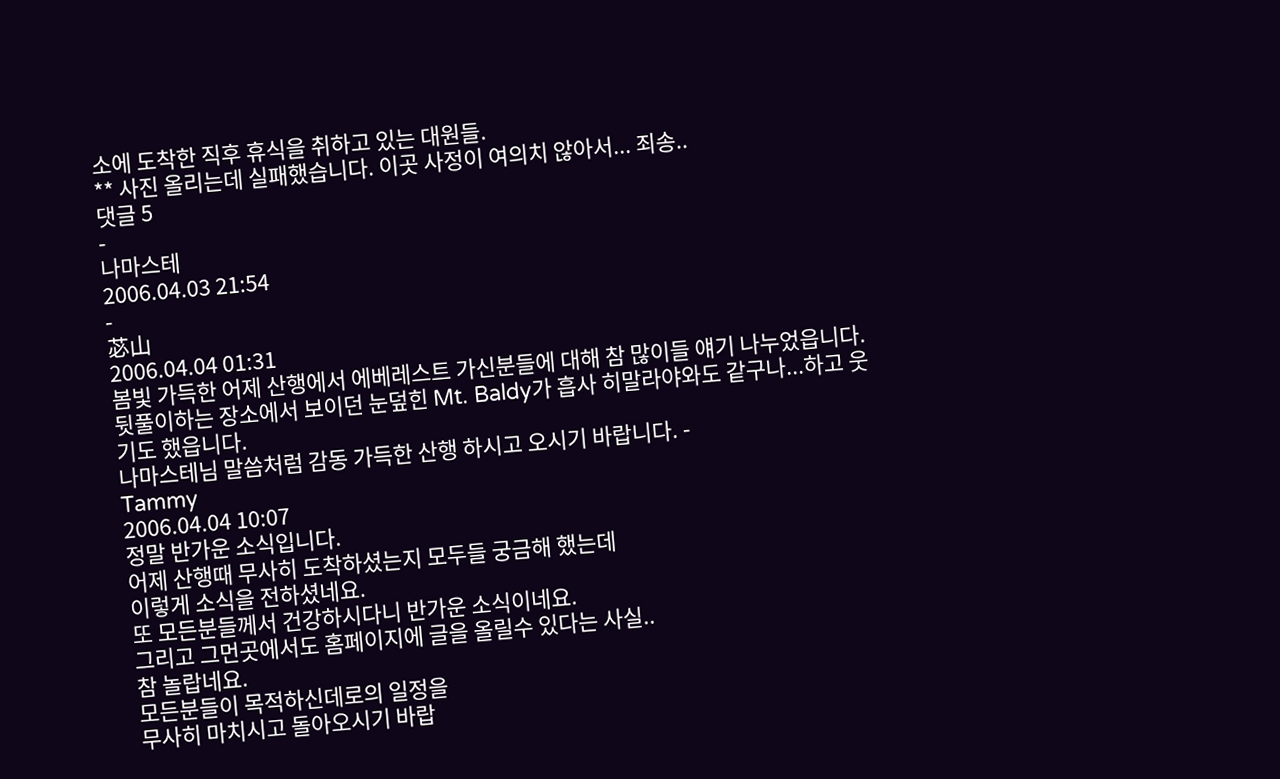소에 도착한 직후 휴식을 취하고 있는 대원들.
** 사진 올리는데 실패했습니다. 이곳 사정이 여의치 않아서... 죄송..
댓글 5
-
나마스테
2006.04.03 21:54
-
苾山
2006.04.04 01:31
봄빛 가득한 어제 산행에서 에베레스트 가신분들에 대해 참 많이들 얘기 나누었읍니다.
뒷풀이하는 장소에서 보이던 눈덮힌 Mt. Baldy가 흡사 히말라야와도 같구나...하고 웃기도 했읍니다.
나마스테님 말씀처럼 감동 가득한 산행 하시고 오시기 바랍니다. -
Tammy
2006.04.04 10:07
정말 반가운 소식입니다.
어제 산행때 무사히 도착하셨는지 모두들 궁금해 했는데
이렇게 소식을 전하셨네요.
또 모든분들께서 건강하시다니 반가운 소식이네요.
그리고 그먼곳에서도 홈페이지에 글을 올릴수 있다는 사실..
참 놀랍네요.
모든분들이 목적하신데로의 일정을
무사히 마치시고 돌아오시기 바랍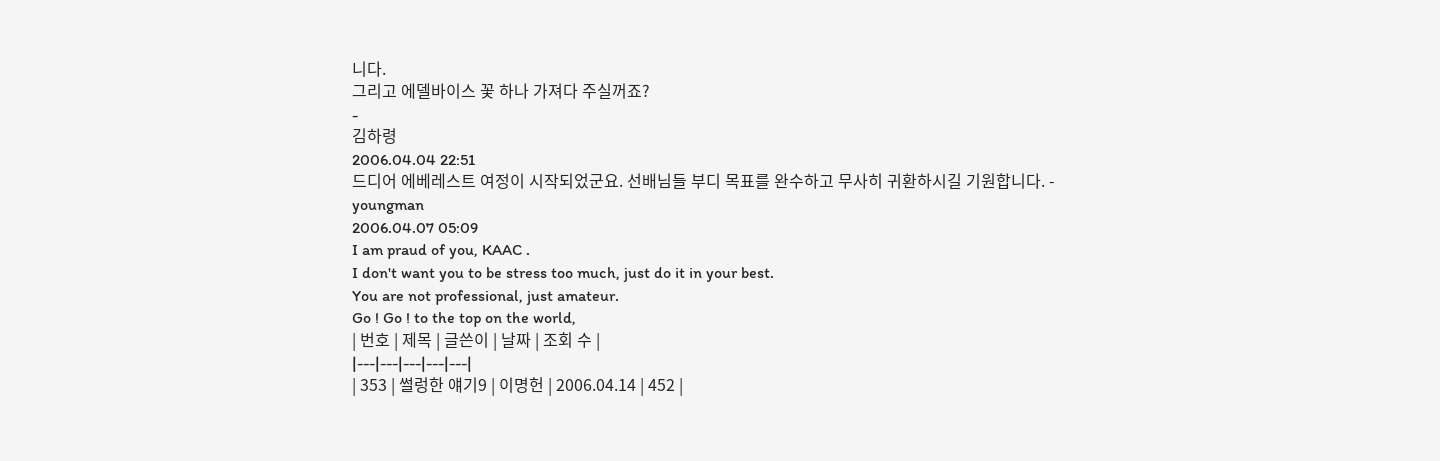니다.
그리고 에델바이스 꽃 하나 가져다 주실꺼죠?
-
김하령
2006.04.04 22:51
드디어 에베레스트 여정이 시작되었군요. 선배님들 부디 목표를 완수하고 무사히 귀환하시길 기원합니다. -
youngman
2006.04.07 05:09
I am praud of you, KAAC .
I don't want you to be stress too much, just do it in your best.
You are not professional, just amateur.
Go ! Go ! to the top on the world,
| 번호 | 제목 | 글쓴이 | 날짜 | 조회 수 |
|---|---|---|---|---|
| 353 | 썰렁한 얘기9 | 이명헌 | 2006.04.14 | 452 |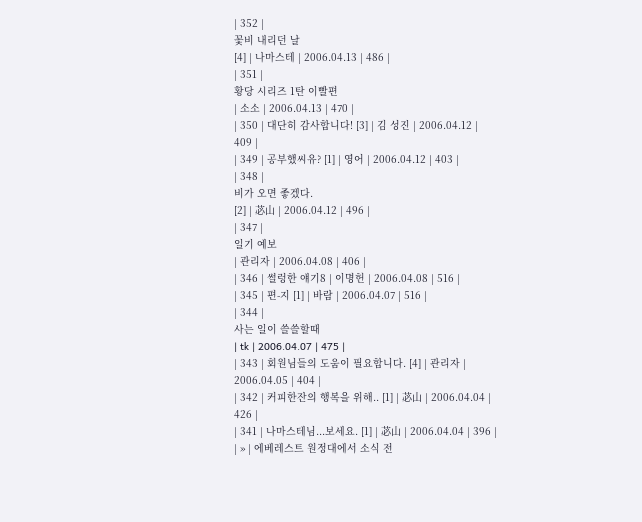| 352 |
꽃비 내리던 날
[4] | 나마스테 | 2006.04.13 | 486 |
| 351 |
황당 시리즈 1탄 이빨편
| 소소 | 2006.04.13 | 470 |
| 350 | 대단히 감사합니다! [3] | 김 성진 | 2006.04.12 | 409 |
| 349 | 공부했씨유? [1] | 영어 | 2006.04.12 | 403 |
| 348 |
비가 오면 좋겠다.
[2] | 苾山 | 2006.04.12 | 496 |
| 347 |
일기 예보
| 관리자 | 2006.04.08 | 406 |
| 346 | 썰렁한 얘기8 | 이명헌 | 2006.04.08 | 516 |
| 345 | 편-지 [1] | 바람 | 2006.04.07 | 516 |
| 344 |
사는 일이 쓸쓸할때
| tk | 2006.04.07 | 475 |
| 343 | 회원님들의 도움이 필요합니다. [4] | 관리자 | 2006.04.05 | 404 |
| 342 | 커피한잔의 행복을 위해.. [1] | 苾山 | 2006.04.04 | 426 |
| 341 | 나마스테님...보세요. [1] | 苾山 | 2006.04.04 | 396 |
| » | 에베레스트 원정대에서 소식 전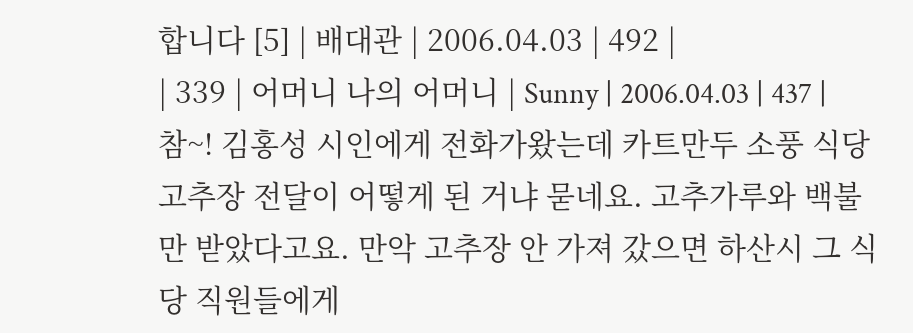합니다 [5] | 배대관 | 2006.04.03 | 492 |
| 339 | 어머니 나의 어머니 | Sunny | 2006.04.03 | 437 |
참~! 김홍성 시인에게 전화가왔는데 카트만두 소풍 식당 고추장 전달이 어떻게 된 거냐 묻네요. 고추가루와 백불만 받았다고요. 만악 고추장 안 가져 갔으면 하산시 그 식당 직원들에게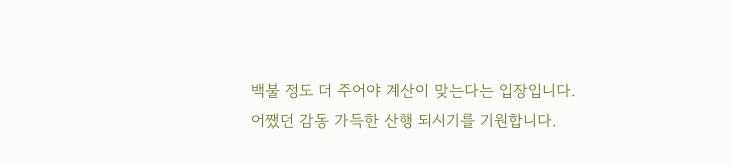백불 정도 더 주어야 계산이 맞는다는 입장입니다.
어쨌던 감동 가득한 산행 되시기를 기원합니다.